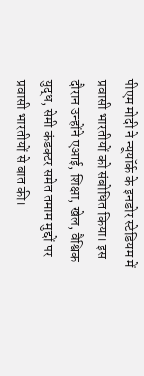पीएम मोदी ने न्यूयॉर्क के इनडोर स्टेडियम में प्रवासी भारतीयों को संबोधित किया। इस दौरान उन्होंने एआई, शिक्षा, खेल, वैश्विक युद्ध, सेमी कंडक्टर समेत तमाम मुद्दों पर प्रवासी भारतीयों से बात की।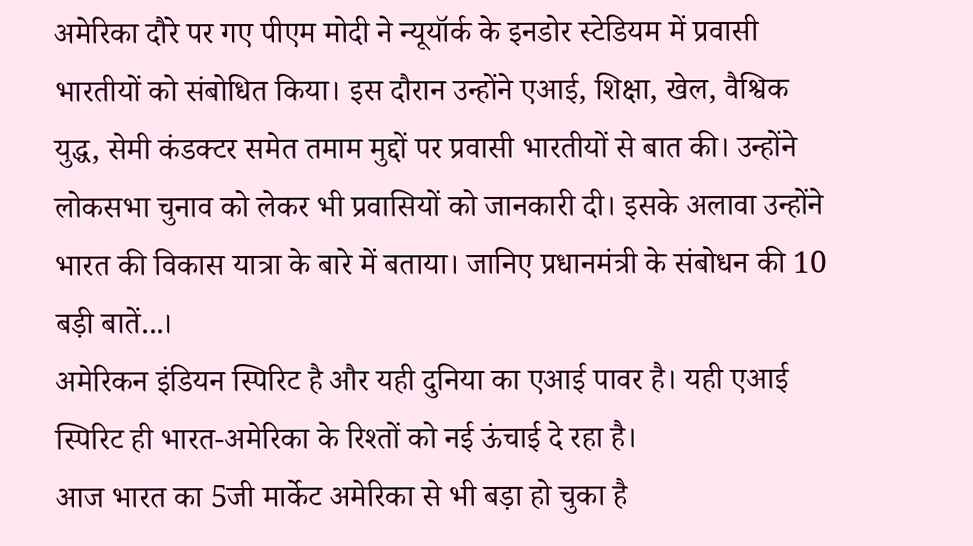अमेरिका दौरे पर गए पीएम मोदी ने न्यूयॉर्क के इनडोर स्टेडियम में प्रवासी भारतीयों को संबोधित किया। इस दौरान उन्होंने एआई, शिक्षा, खेल, वैश्विक युद्ध, सेमी कंडक्टर समेत तमाम मुद्दों पर प्रवासी भारतीयों से बात की। उन्होंने लोकसभा चुनाव को लेकर भी प्रवासियों को जानकारी दी। इसके अलावा उन्होंने भारत की विकास यात्रा के बारे में बताया। जानिए प्रधानमंत्री के संबोधन की 10 बड़ी बातें...।
अमेरिकन इंडियन स्पिरिट है और यही दुनिया का एआई पावर है। यही एआई स्पिरिट ही भारत-अमेरिका के रिश्तों को नई ऊंचाई दे रहा है।
आज भारत का 5जी मार्केट अमेरिका से भी बड़ा हो चुका है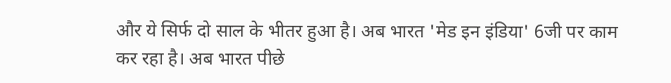और ये सिर्फ दो साल के भीतर हुआ है। अब भारत 'मेड इन इंडिया' 6जी पर काम कर रहा है। अब भारत पीछे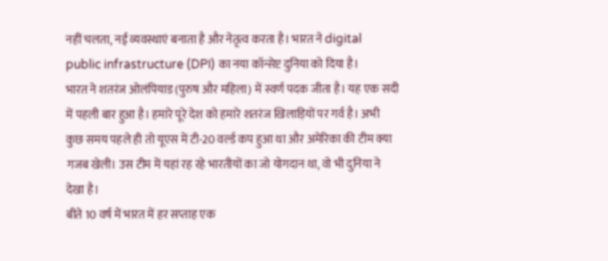नहीं चलता, नई व्यवस्थाएं बनाता है और नेतृत्व करता है। भारत ने digital public infrastructure (DPI) का नया कॉन्सेप्ट दुनिया को दिया है।
भारत ने शतरंज ओलंपियाड (पुरुष और महिला) में स्वर्ण पदक जीता है। यह एक सदी में पहली बार हुआ है। हमारे पूरे देश को हमारे शतरंज खिलाड़ियों पर गर्व है। अभी कुछ समय पहले ही तो यूएस में टी-20 वर्ल्ड कप हुआ था और अमेरिका की टीम क्या गजब खेली। उस टीम में यहां रह रहे भारतीयों का जो योगदान था, वो भी दुनिया ने देखा है।
बीते 10 वर्ष में भारत में हर सप्ताह एक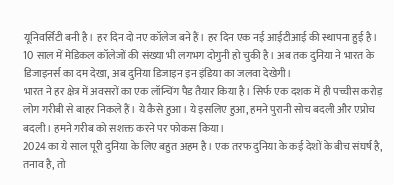यूनिवर्सिटी बनी है। हर दिन दो नए कॉलेज बने हैं। हर दिन एक नई आईटीआई की स्थापना हुई है। 10 साल में मेडिकल कॉलेजों की संख्या भी लगभग दोगुनी हो चुकी है। अब तक दुनिया ने भारत के डिजाइनर्स का दम देखा, अब दुनिया डिजाइन इन इंडिया का जलवा देखेगी।
भारत ने हर क्षेत्र में अवसरों का एक लॉन्चिंग पैड तैयार किया है। सिर्फ एक दशक में ही पच्चीस करोड़ लोग गरीबी से बाहर निकले हैं। ये कैसे हुआ। ये इसलिए हुआ, हमने पुरानी सोच बदली और एप्रोच बदली। हमने गरीब को सशक्त करने पर फोकस किया।
2024 का ये साल पूरी दुनिया के लिए बहुत अहम है। एक तरफ दुनिया के कई देशों के बीच संघर्ष है, तनाव है, तो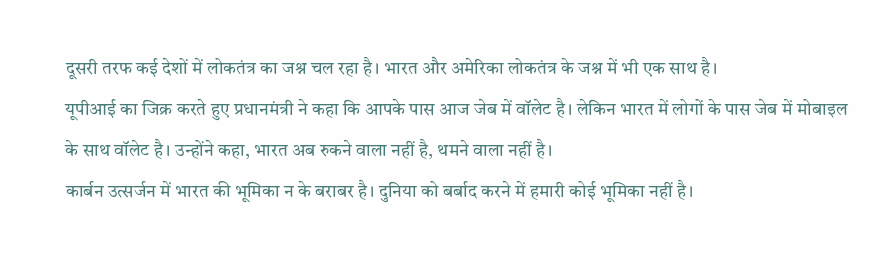दूसरी तरफ कई देशों में लोकतंत्र का जश्न चल रहा है। भारत और अमेरिका लोकतंत्र के जश्न में भी एक साथ है।
यूपीआई का जिक्र करते हुए प्रधानमंत्री ने कहा कि आपके पास आज जेब में वॉलेट है। लेकिन भारत में लोगों के पास जेब में मोबाइल के साथ वॉलेट है। उन्होंने कहा, भारत अब रुकने वाला नहीं है, थमने वाला नहीं है।
कार्बन उत्सर्जन में भारत की भूमिका न के बराबर है। दुनिया को बर्बाद करने में हमारी कोई भूमिका नहीं है।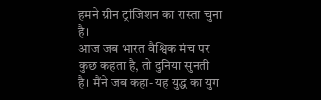हमने ग्रीन ट्रांजिशन का रास्ता चुना है।
आज जब भारत वैश्विक मंच पर कुछ कहता है, तो दुनिया सुनती है। मैंने जब कहा- यह युद्ध का युग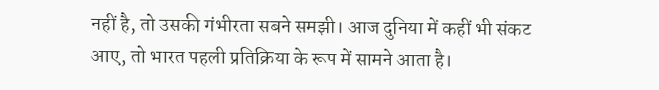नहीं है, तो उसकी गंभीरता सबने समझी। आज दुनिया में कहीं भी संकट आए, तो भारत पहली प्रतिक्रिया के रूप में सामने आता है।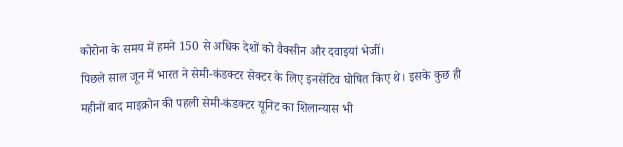कोरोना के समय में हमने 150 से अधिक देशों को वैक्सीन और दवाइयां भेजीं।
पिछले साल जून में भारत ने सेमी-कंडक्टर सेक्टर के लिए इनसेंटिव घोषित किए थे। इसके कुछ ही महीनों बाद माइक्रोन की पहली सेमी-कंडक्टर यूनिट का शिलान्यास भी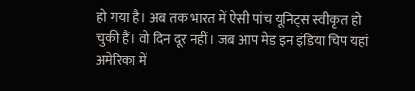हो गया है। अब तक भारत में ऐसी पांच यूनिट्स स्वीकृत हो चुकी हैं। वो दिन दूर नहीं। जब आप मेड इन इंडिया चिप यहां अमेरिका में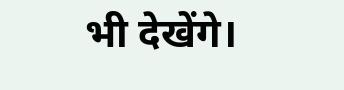भी देखेंगे।